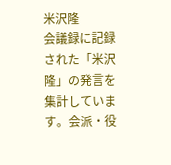米沢隆
会議録に記録された「米沢隆」の発言を集計しています。会派・役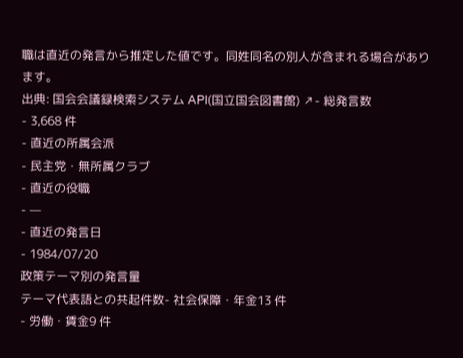職は直近の発言から推定した値です。同姓同名の別人が含まれる場合があります。
出典: 国会会議録検索システム API(国立国会図書館) ↗- 総発言数
- 3,668 件
- 直近の所属会派
- 民主党・無所属クラブ
- 直近の役職
- —
- 直近の発言日
- 1984/07/20
政策テーマ別の発言量
テーマ代表語との共起件数- 社会保障・年金13 件
- 労働・賃金9 件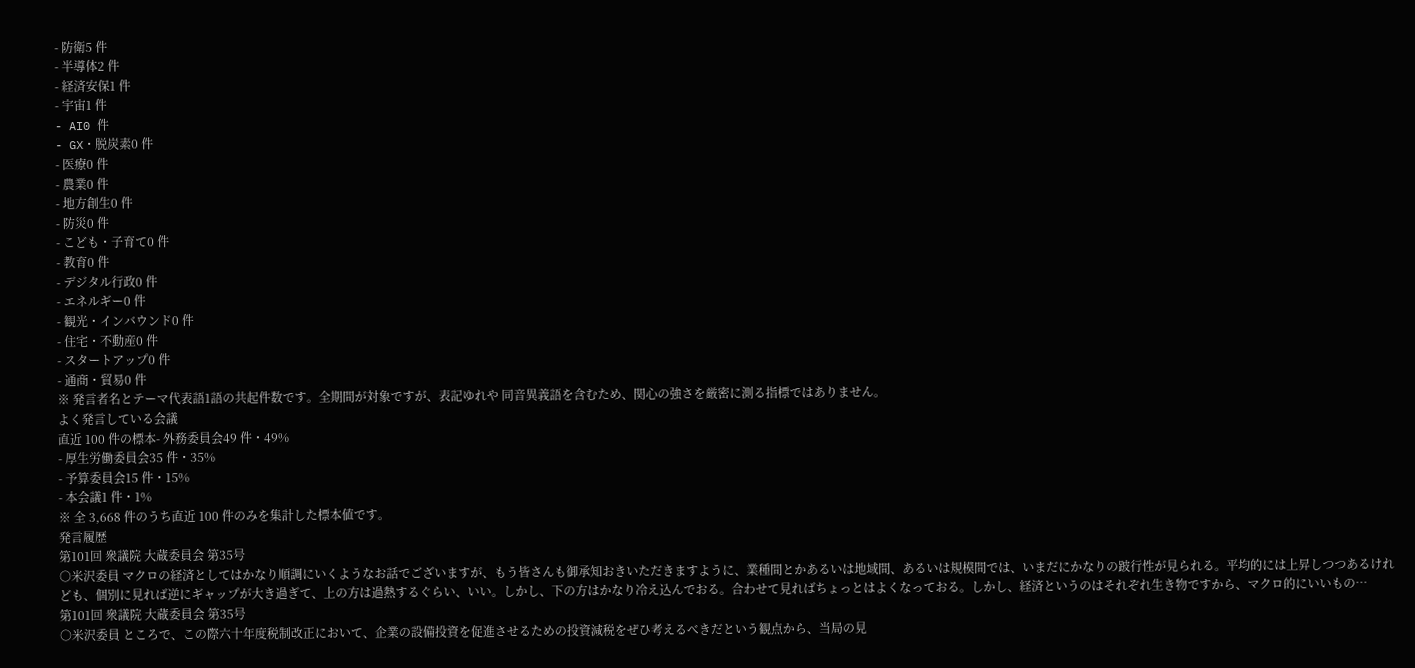- 防衛5 件
- 半導体2 件
- 経済安保1 件
- 宇宙1 件
- AI0 件
- GX・脱炭素0 件
- 医療0 件
- 農業0 件
- 地方創生0 件
- 防災0 件
- こども・子育て0 件
- 教育0 件
- デジタル行政0 件
- エネルギー0 件
- 観光・インバウンド0 件
- 住宅・不動産0 件
- スタートアップ0 件
- 通商・貿易0 件
※ 発言者名とテーマ代表語1語の共起件数です。全期間が対象ですが、表記ゆれや 同音異義語を含むため、関心の強さを厳密に測る指標ではありません。
よく発言している会議
直近 100 件の標本- 外務委員会49 件・49%
- 厚生労働委員会35 件・35%
- 予算委員会15 件・15%
- 本会議1 件・1%
※ 全 3,668 件のうち直近 100 件のみを集計した標本値です。
発言履歴
第101回 衆議院 大蔵委員会 第35号
○米沢委員 マクロの経済としてはかなり順調にいくようなお話でございますが、もう皆さんも御承知おきいただきますように、業種間とかあるいは地域間、あるいは規模間では、いまだにかなりの跛行性が見られる。平均的には上昇しつつあるけれども、個別に見れば逆にギャップが大き過ぎて、上の方は過熱するぐらい、いい。しかし、下の方はかなり冷え込んでおる。合わせて見ればちょっとはよくなっておる。しかし、経済というのはそれぞれ生き物ですから、マクロ的にいいもの…
第101回 衆議院 大蔵委員会 第35号
○米沢委員 ところで、この際六十年度税制改正において、企業の設備投資を促進させるための投資減税をぜひ考えるべきだという観点から、当局の見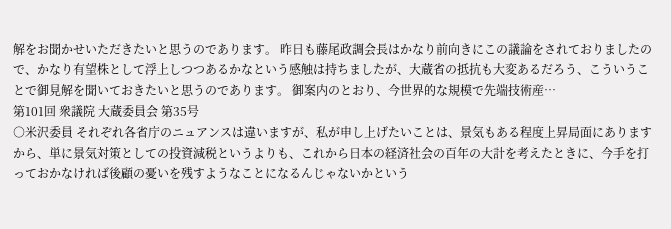解をお聞かせいただきたいと思うのであります。 昨日も藤尾政調会長はかなり前向きにこの議論をされておりましたので、かなり有望株として浮上しつつあるかなという感触は持ちましたが、大蔵省の抵抗も大変あるだろう、こういうことで御見解を聞いておきたいと思うのであります。 御案内のとおり、今世界的な規模で先端技術産…
第101回 衆議院 大蔵委員会 第35号
○米沢委員 それぞれ各省庁のニュアンスは違いますが、私が申し上げたいことは、景気もある程度上昇局面にありますから、単に景気対策としての投資減税というよりも、これから日本の経済社会の百年の大計を考えたときに、今手を打っておかなければ後顧の憂いを残すようなことになるんじゃないかという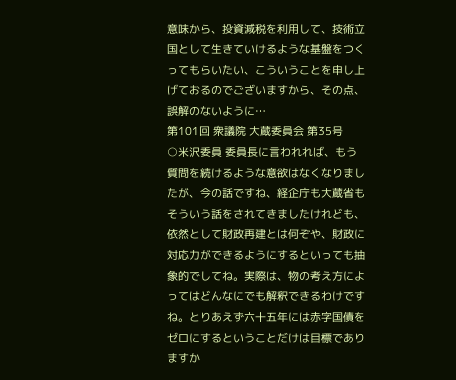意味から、投資減税を利用して、技術立国として生きていけるような基盤をつくってもらいたい、こういうことを申し上げておるのでございますから、その点、誤解のないように…
第101回 衆議院 大蔵委員会 第35号
○米沢委員 委員長に言われれば、もう質問を続けるような意欲はなくなりましたが、今の話ですね、経企庁も大蔵省もそういう話をされてきましたけれども、依然として財政再建とは何ぞや、財政に対応力ができるようにするといっても抽象的でしてね。実際は、物の考え方によってはどんなにでも解釈できるわけですね。とりあえず六十五年には赤字国債をゼロにするということだけは目標でありますか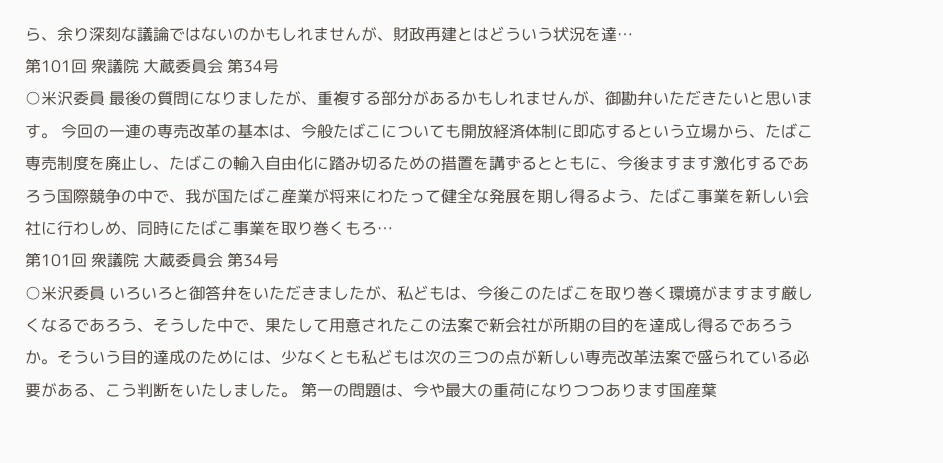ら、余り深刻な議論ではないのかもしれませんが、財政再建とはどういう状況を達…
第101回 衆議院 大蔵委員会 第34号
○米沢委員 最後の質問になりましたが、重複する部分があるかもしれませんが、御勘弁いただきたいと思います。 今回の一連の専売改革の基本は、今般たばこについても開放経済体制に即応するという立場から、たばこ専売制度を廃止し、たばこの輸入自由化に踏み切るための措置を講ずるとともに、今後ますます激化するであろう国際競争の中で、我が国たばこ産業が将来にわたって健全な発展を期し得るよう、たばこ事業を新しい会社に行わしめ、同時にたばこ事業を取り巻くもろ…
第101回 衆議院 大蔵委員会 第34号
○米沢委員 いろいろと御答弁をいただきましたが、私どもは、今後このたばこを取り巻く環境がますます厳しくなるであろう、そうした中で、果たして用意されたこの法案で新会社が所期の目的を達成し得るであろうか。そういう目的達成のためには、少なくとも私どもは次の三つの点が新しい専売改革法案で盛られている必要がある、こう判断をいたしました。 第一の問題は、今や最大の重荷になりつつあります国産葉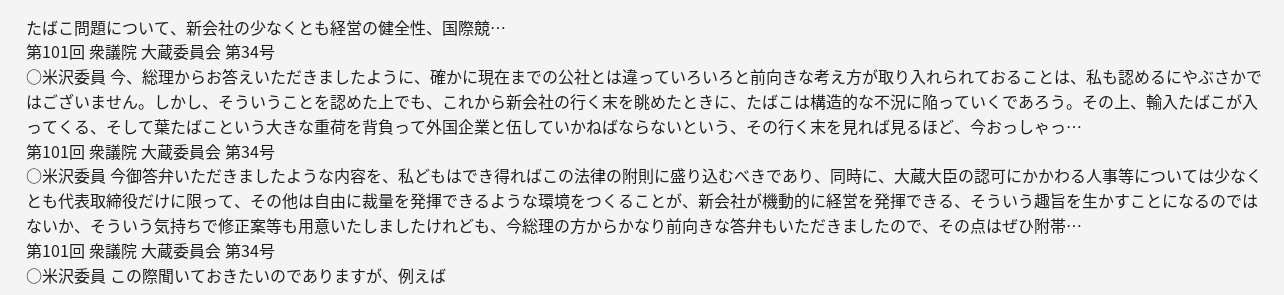たばこ問題について、新会社の少なくとも経営の健全性、国際競…
第101回 衆議院 大蔵委員会 第34号
○米沢委員 今、総理からお答えいただきましたように、確かに現在までの公社とは違っていろいろと前向きな考え方が取り入れられておることは、私も認めるにやぶさかではございません。しかし、そういうことを認めた上でも、これから新会社の行く末を眺めたときに、たばこは構造的な不況に陥っていくであろう。その上、輸入たばこが入ってくる、そして葉たばこという大きな重荷を背負って外国企業と伍していかねばならないという、その行く末を見れば見るほど、今おっしゃっ…
第101回 衆議院 大蔵委員会 第34号
○米沢委員 今御答弁いただきましたような内容を、私どもはでき得ればこの法律の附則に盛り込むべきであり、同時に、大蔵大臣の認可にかかわる人事等については少なくとも代表取締役だけに限って、その他は自由に裁量を発揮できるような環境をつくることが、新会社が機動的に経営を発揮できる、そういう趣旨を生かすことになるのではないか、そういう気持ちで修正案等も用意いたしましたけれども、今総理の方からかなり前向きな答弁もいただきましたので、その点はぜひ附帯…
第101回 衆議院 大蔵委員会 第34号
○米沢委員 この際聞いておきたいのでありますが、例えば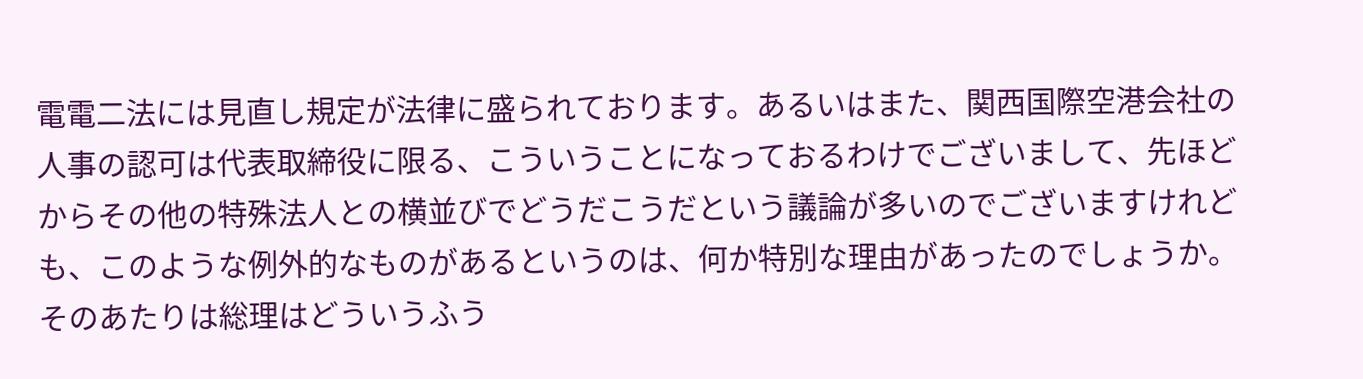電電二法には見直し規定が法律に盛られております。あるいはまた、関西国際空港会社の人事の認可は代表取締役に限る、こういうことになっておるわけでございまして、先ほどからその他の特殊法人との横並びでどうだこうだという議論が多いのでございますけれども、このような例外的なものがあるというのは、何か特別な理由があったのでしょうか。そのあたりは総理はどういうふう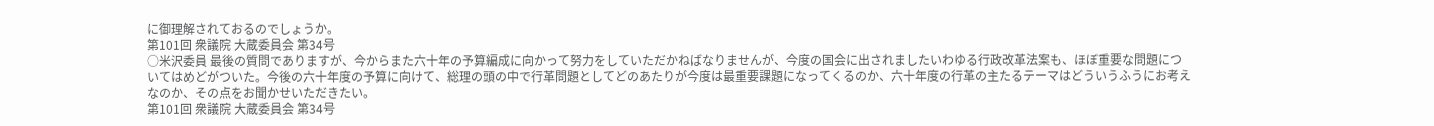に御理解されておるのでしょうか。
第101回 衆議院 大蔵委員会 第34号
○米沢委員 最後の質問でありますが、今からまた六十年の予算編成に向かって努力をしていただかねばなりませんが、今度の国会に出されましたいわゆる行政改革法案も、ほぼ重要な問題についてはめどがついた。今後の六十年度の予算に向けて、総理の頭の中で行革問題としてどのあたりが今度は最重要課題になってくるのか、六十年度の行革の主たるテーマはどういうふうにお考えなのか、その点をお聞かせいただきたい。
第101回 衆議院 大蔵委員会 第34号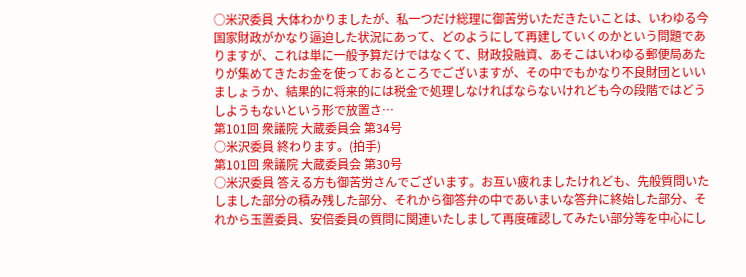○米沢委員 大体わかりましたが、私一つだけ総理に御苦労いただきたいことは、いわゆる今国家財政がかなり逼迫した状況にあって、どのようにして再建していくのかという問題でありますが、これは単に一般予算だけではなくて、財政投融資、あそこはいわゆる郵便局あたりが集めてきたお金を使っておるところでございますが、その中でもかなり不良財団といいましょうか、結果的に将来的には税金で処理しなければならないけれども今の段階ではどうしようもないという形で放置さ…
第101回 衆議院 大蔵委員会 第34号
○米沢委員 終わります。(拍手)
第101回 衆議院 大蔵委員会 第30号
○米沢委員 答える方も御苦労さんでございます。お互い疲れましたけれども、先般質問いたしました部分の積み残した部分、それから御答弁の中であいまいな答弁に終始した部分、それから玉置委員、安倍委員の質問に関連いたしまして再度確認してみたい部分等を中心にし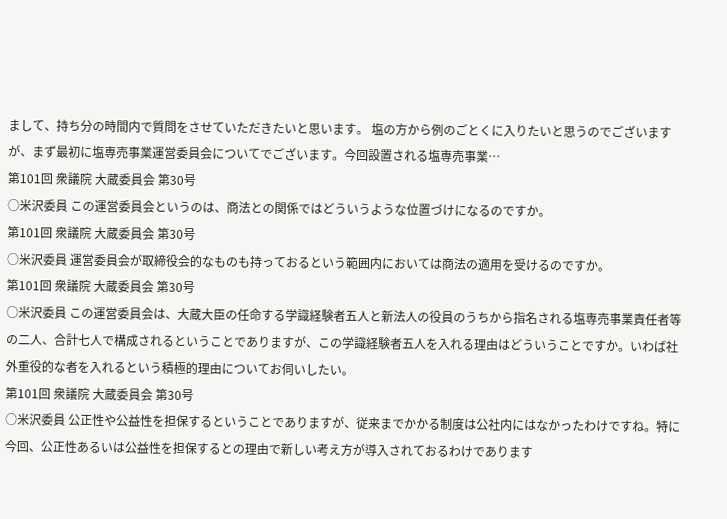まして、持ち分の時間内で質問をさせていただきたいと思います。 塩の方から例のごとくに入りたいと思うのでございますが、まず最初に塩専売事業運営委員会についてでございます。今回設置される塩専売事業…
第101回 衆議院 大蔵委員会 第30号
○米沢委員 この運営委員会というのは、商法との関係ではどういうような位置づけになるのですか。
第101回 衆議院 大蔵委員会 第30号
○米沢委員 運営委員会が取締役会的なものも持っておるという範囲内においては商法の適用を受けるのですか。
第101回 衆議院 大蔵委員会 第30号
○米沢委員 この運営委員会は、大蔵大臣の任命する学識経験者五人と新法人の役員のうちから指名される塩専売事業責任者等の二人、合計七人で構成されるということでありますが、この学識経験者五人を入れる理由はどういうことですか。いわば社外重役的な者を入れるという積極的理由についてお伺いしたい。
第101回 衆議院 大蔵委員会 第30号
○米沢委員 公正性や公益性を担保するということでありますが、従来までかかる制度は公社内にはなかったわけですね。特に今回、公正性あるいは公益性を担保するとの理由で新しい考え方が導入されておるわけであります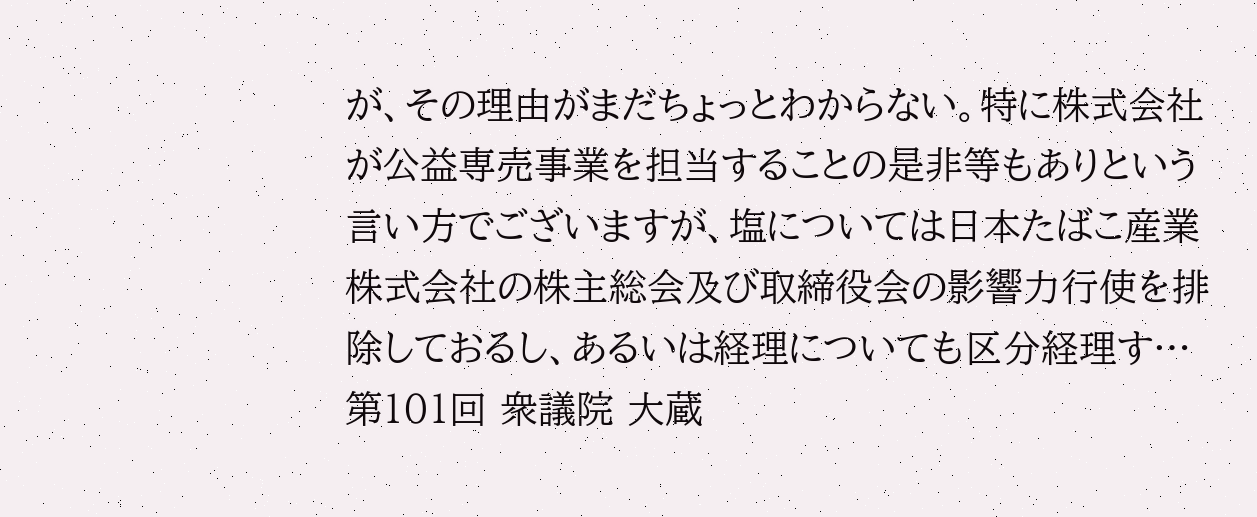が、その理由がまだちょっとわからない。特に株式会社が公益専売事業を担当することの是非等もありという言い方でございますが、塩については日本たばこ産業株式会社の株主総会及び取締役会の影響力行使を排除しておるし、あるいは経理についても区分経理す…
第101回 衆議院 大蔵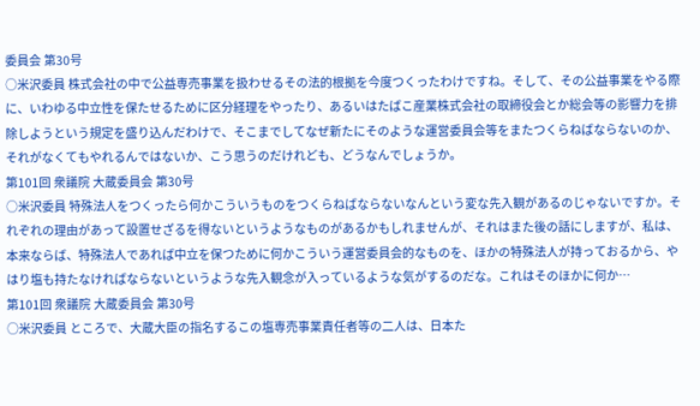委員会 第30号
○米沢委員 株式会社の中で公益専売事業を扱わせるその法的根拠を今度つくったわけですね。そして、その公益事業をやる際に、いわゆる中立性を保たせるために区分経理をやったり、あるいはたばこ産業株式会社の取締役会とか総会等の影響力を排除しようという規定を盛り込んだわけで、そこまでしてなぜ新たにそのような運営委員会等をまたつくらねばならないのか、それがなくてもやれるんではないか、こう思うのだけれども、どうなんでしょうか。
第101回 衆議院 大蔵委員会 第30号
○米沢委員 特殊法人をつくったら何かこういうものをつくらねばならないなんという変な先入観があるのじゃないですか。それぞれの理由があって設置せざるを得ないというようなものがあるかもしれませんが、それはまた後の話にしますが、私は、本来ならば、特殊法人であれば中立を保つために何かこういう運営委員会的なものを、ほかの特殊法人が持っておるから、やはり塩も持たなければならないというような先入観念が入っているような気がするのだな。これはそのほかに何か…
第101回 衆議院 大蔵委員会 第30号
○米沢委員 ところで、大蔵大臣の指名するこの塩専売事業責任者等の二人は、日本た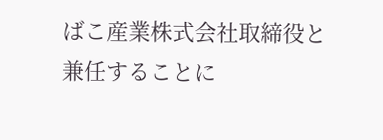ばこ産業株式会社取締役と兼任することに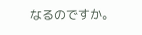なるのですか。